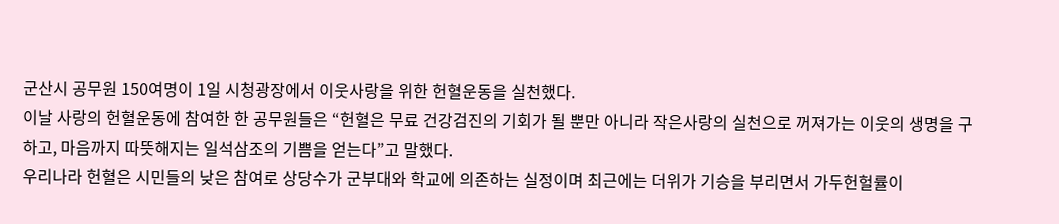군산시 공무원 150여명이 1일 시청광장에서 이웃사랑을 위한 헌혈운동을 실천했다.
이날 사랑의 헌혈운동에 참여한 한 공무원들은 “헌혈은 무료 건강검진의 기회가 될 뿐만 아니라 작은사랑의 실천으로 꺼져가는 이웃의 생명을 구하고, 마음까지 따뜻해지는 일석삼조의 기쁨을 얻는다”고 말했다.
우리나라 헌혈은 시민들의 낮은 참여로 상당수가 군부대와 학교에 의존하는 실정이며 최근에는 더위가 기승을 부리면서 가두헌헐률이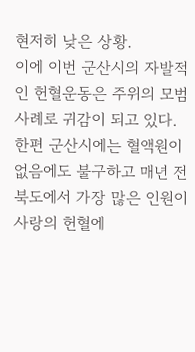현저히 낮은 상황.
이에 이번 군산시의 자발적인 헌혈운동은 주위의 모범사례로 귀감이 되고 있다.
한편 군산시에는 혈액원이 없음에도 불구하고 매년 전북도에서 가장 많은 인원이 사랑의 헌혈에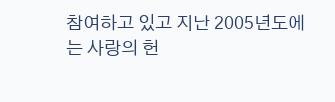참여하고 있고 지난 2005년도에는 사랑의 헌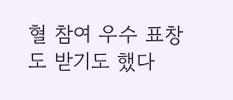혈 참여 우수 표창도 받기도 했다